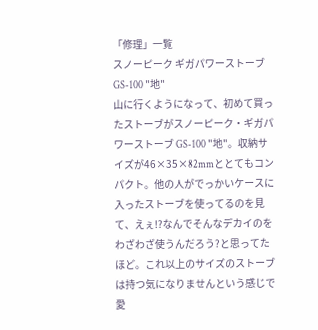「修理」一覧
スノーピーク ギガパワーストーブ GS-100 "地"
山に行くようになって、初めて買ったストーブがスノーピーク・ギガパワーストーブ GS-100 "地"。収納サイズが46×35×82mmととてもコンパクト。他の人がでっかいケースに入ったストーブを使ってるのを見て、えぇ!?なんでそんなデカイのをわざわざ使うんだろう?と思ってたほど。これ以上のサイズのストーブは持つ気になりませんという感じで愛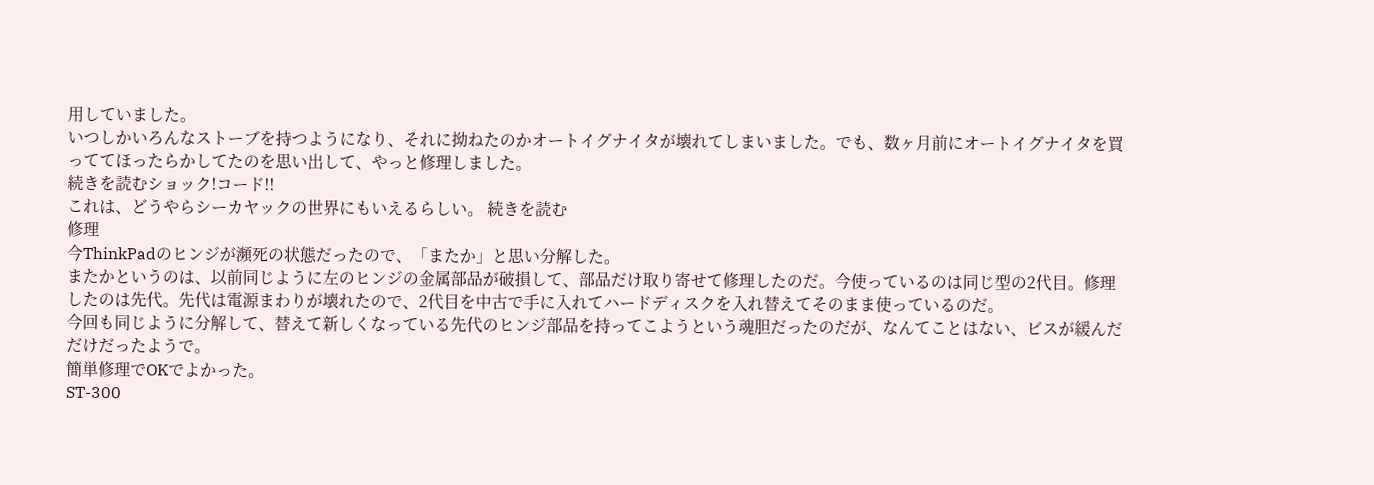用していました。
いつしかいろんなストーブを持つようになり、それに拗ねたのかオートイグナイタが壊れてしまいました。でも、数ヶ月前にオートイグナイタを買っててほったらかしてたのを思い出して、やっと修理しました。
続きを読むショック!コード!!
これは、どうやらシーカヤックの世界にもいえるらしい。 続きを読む
修理
今ThinkPadのヒンジが瀕死の状態だったので、「またか」と思い分解した。
またかというのは、以前同じように左のヒンジの金属部品が破損して、部品だけ取り寄せて修理したのだ。今使っているのは同じ型の2代目。修理したのは先代。先代は電源まわりが壊れたので、2代目を中古で手に入れてハードディスクを入れ替えてそのまま使っているのだ。
今回も同じように分解して、替えて新しくなっている先代のヒンジ部品を持ってこようという魂胆だったのだが、なんてことはない、ビスが緩んだだけだったようで。
簡単修理でOKでよかった。
ST-300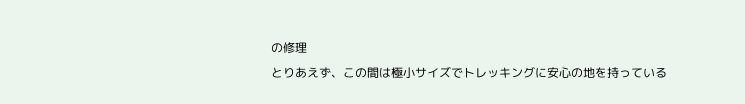の修理
とりあえず、この間は極小サイズでトレッキングに安心の地を持っている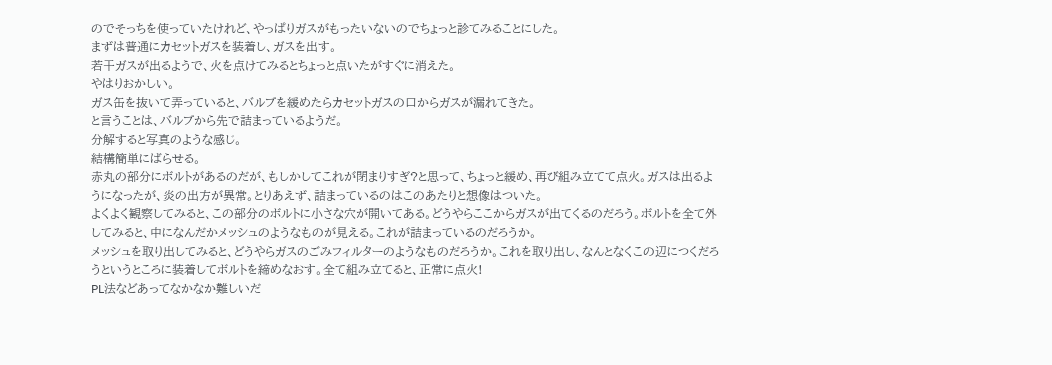のでそっちを使っていたけれど、やっぱりガスがもったいないのでちょっと診てみることにした。
まずは普通にカセットガスを装着し、ガスを出す。
若干ガスが出るようで、火を点けてみるとちょっと点いたがすぐに消えた。
やはりおかしい。
ガス缶を抜いて弄っていると、バルブを緩めたらカセットガスの口からガスが漏れてきた。
と言うことは、バルブから先で詰まっているようだ。
分解すると写真のような感じ。
結構簡単にばらせる。
赤丸の部分にボルトがあるのだが、もしかしてこれが閉まりすぎ?と思って、ちょっと緩め、再び組み立てて点火。ガスは出るようになったが、炎の出方が異常。とりあえず、詰まっているのはこのあたりと想像はついた。
よくよく観察してみると、この部分のボルトに小さな穴が開いてある。どうやらここからガスが出てくるのだろう。ボルトを全て外してみると、中になんだかメッシュのようなものが見える。これが詰まっているのだろうか。
メッシュを取り出してみると、どうやらガスのごみフィルターのようなものだろうか。これを取り出し、なんとなくこの辺につくだろうというところに装着してボルトを締めなおす。全て組み立てると、正常に点火!
PL法などあってなかなか難しいだ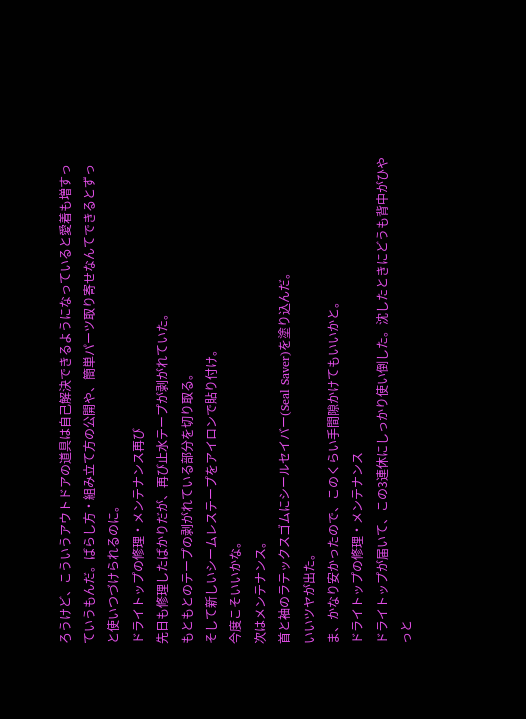ろうけど、こういうアウトドアの道具は自己解決できるようになっていると愛着も増すっていうもんだ。ばらし方・組み立て方の公開や、簡単パーツ取り寄せなんてできるとずっと使いつづけられるのに。
ドライトップの修理・メンテナンス再び
先日も修理したばかりだが、再び止水テープが剥がれていた。
もともとのテープの剥がれている部分を切り取る。
そして新しいシームレステープをアイロンで貼り付け。
今度こそいいかな。
次はメンテナンス。
首と袖のラテックスゴムにシールセイバー(Seal Saver)を塗り込んだ。
いいツヤが出た。
ま、かなり安かったので、このくらい手間隙かけてもいいかと。
ドライトップの修理・メンテナンス
ドライトップが届いて、この3連休にしっかり使い倒した。沈したときにどうも背中がひやっと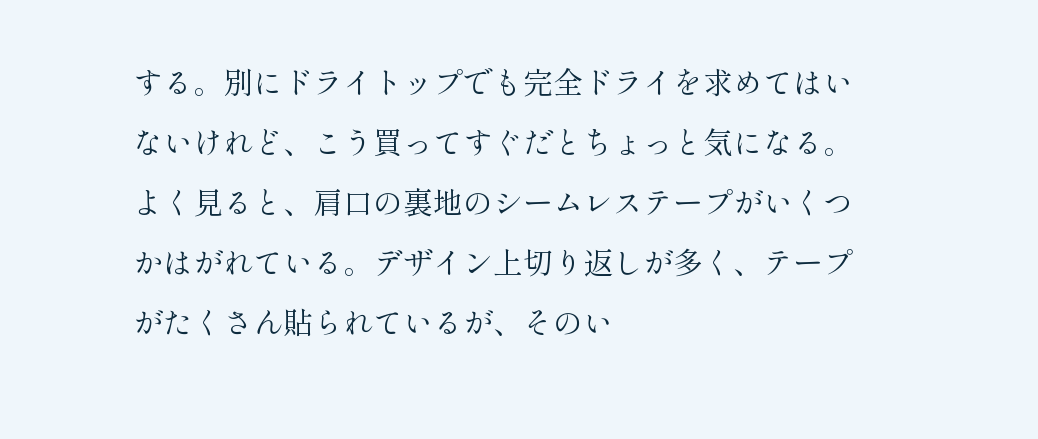する。別にドライトップでも完全ドライを求めてはいないけれど、こう買ってすぐだとちょっと気になる。
よく見ると、肩口の裏地のシームレステープがいくつかはがれている。デザイン上切り返しが多く、テープがたくさん貼られているが、そのい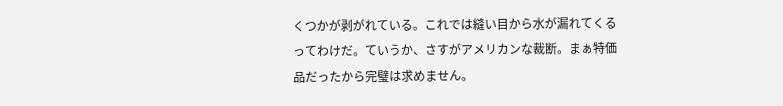くつかが剥がれている。これでは縫い目から水が漏れてくるってわけだ。ていうか、さすがアメリカンな裁断。まぁ特価品だったから完璧は求めません。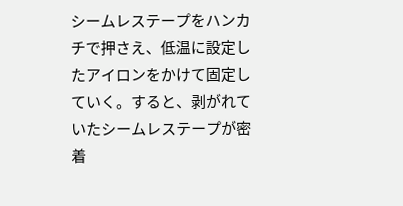シームレステープをハンカチで押さえ、低温に設定したアイロンをかけて固定していく。すると、剥がれていたシームレステープが密着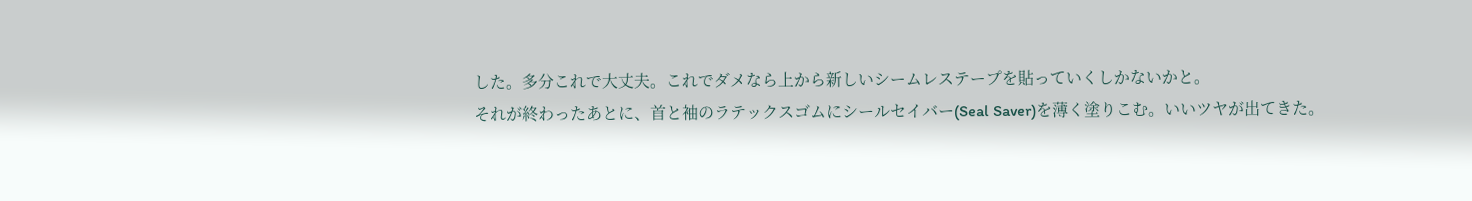した。多分これで大丈夫。これでダメなら上から新しいシームレステープを貼っていくしかないかと。
それが終わったあとに、首と袖のラテックスゴムにシールセイバー(Seal Saver)を薄く塗りこむ。いいツヤが出てきた。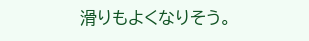滑りもよくなりそう。